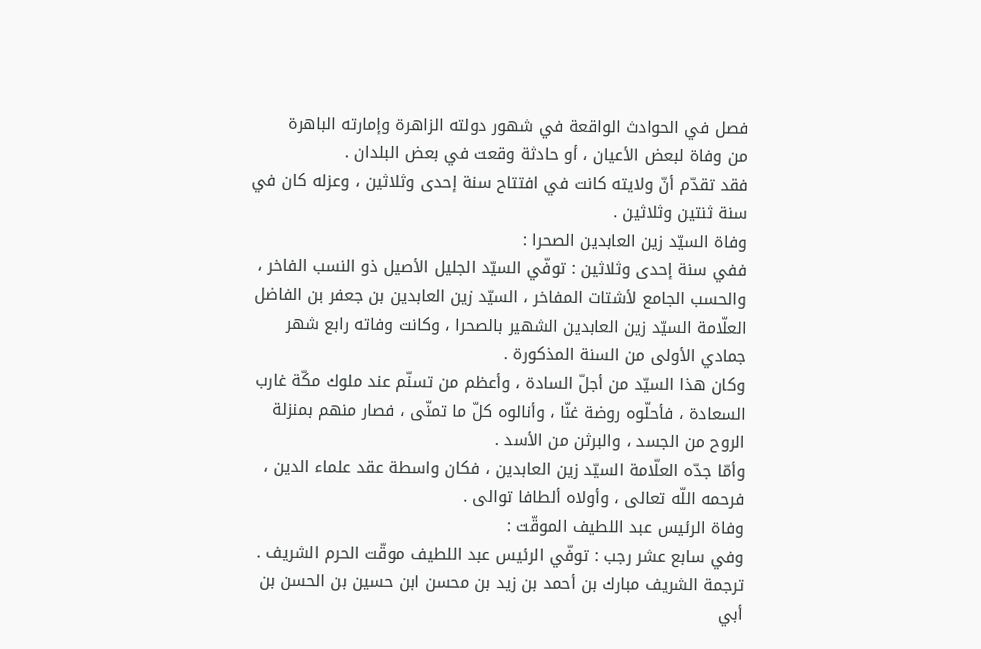فصل في الحوادث الواقعة في شهور دولته الزاهرة وإمارته الباهرة
من وفاة لبعض الأعيان ، أو حادثة وقعت في بعض البلدان .
فقد تقدّم أنّ ولايته كانت في افتتاح سنة إحدى وثلاثين ، وعزله كان في سنة ثنتين وثلاثين .
وفاة السيّد زين العابدين الصحرا :
ففي سنة إحدى وثلاثين : توفّي السيّد الجليل الأصيل ذو النسب الفاخر ، والحسب الجامع لأشتات المفاخر ، السيّد زين العابدين بن جعفر بن الفاضل العلّامة السيّد زين العابدين الشهير بالصحرا ، وكانت وفاته رابع شهر جمادي الأولى من السنة المذكورة .
وكان هذا السيّد من أجلّ السادة ، وأعظم من تسنّم عند ملوك مكّة غارب السعادة ، فأحلّوه روضة غنّا ، وأنالوه كلّ ما تمنّى ، فصار منهم بمنزلة الروح من الجسد ، والبرثن من الأسد .
وأمّا جدّه العلّامة السيّد زين العابدين ، فكان واسطة عقد علماء الدين ، فرحمه اللّه تعالى ، وأولاه ألطافا توالى .
وفاة الرئيس عبد اللطيف الموقّت :
وفي سابع عشر رجب : توفّي الرئيس عبد اللطيف موقّت الحرم الشريف .
ترجمة الشريف مبارك بن أحمد بن زيد بن محسن ابن حسين بن الحسن بن أبي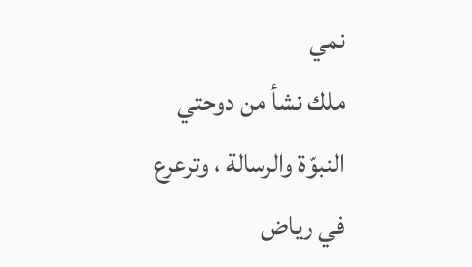نمي
ملك نشأ من دوحتي النبوّة والرسالة ، وترعرع في رياض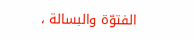الفتوّة والبسالة ،